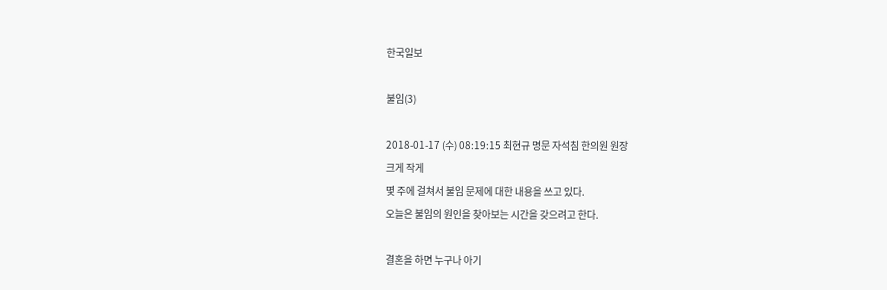한국일보

불임(3)

2018-01-17 (수) 08:19:15 최현규 명문 자석침 한의원 원장
크게 작게
몇 주에 걸쳐서 불임 문제에 대한 내용을 쓰고 있다.
오늘은 불임의 원인을 찾아보는 시간을 갖으려고 한다.

결혼을 하면 누구나 아기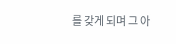를 갖게 되며 그 아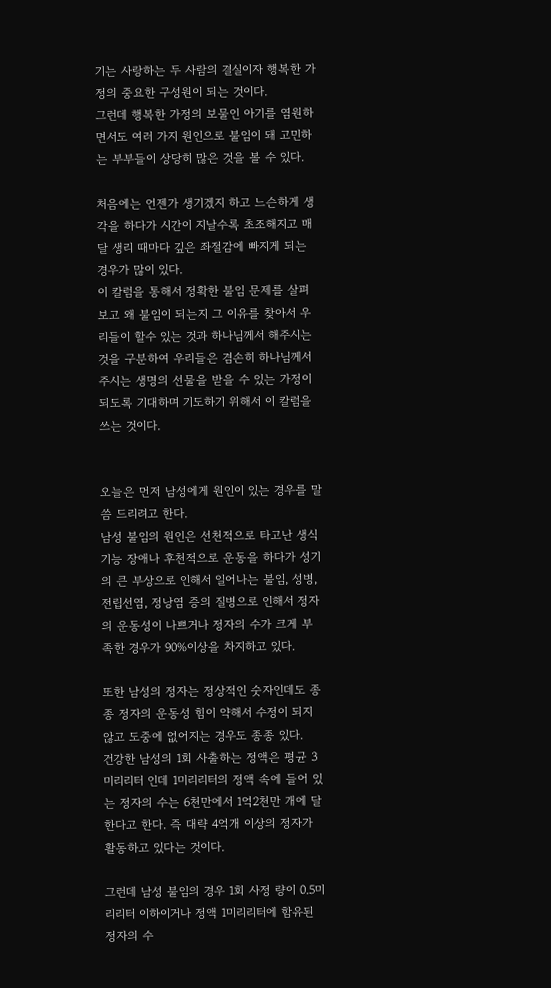기는 사랑하는 두 사람의 결실이자 행복한 가정의 중요한 구성원이 되는 것이다.
그런데 행복한 가정의 보물인 아기를 염원하면서도 여러 가지 원인으로 불임이 돼 고민하는 부부들이 상당히 많은 것을 볼 수 있다.

처음에는 언젠가 생기겠지 하고 느슨하게 생각을 하다가 시간이 지날수록 초조해지고 매달 생리 때마다 깊은 좌절감에 빠지게 되는 경우가 많이 있다.
이 칼럼을 통해서 정확한 불임 문제를 살펴보고 왜 불임이 되는지 그 이유를 찾아서 우리들이 할수 있는 것과 하나님께서 해주시는 것을 구분하여 우리들은 겸손히 하나님께서 주시는 생명의 선물을 받을 수 있는 가정이 되도록 기대하며 기도하기 위해서 이 칼럼을 쓰는 것이다.


오늘은 먼저 남성에게 원인이 있는 경우를 말씀 드리려고 한다.
남성 불임의 원인은 선천적으로 타고난 생식기능 장애나 후천적으로 운동을 하다가 성기의 큰 부상으로 인해서 일어나는 불임, 성병, 전립선염, 정낭염 증의 질병으로 인해서 정자의 운동성이 나쁘거나 정자의 수가 크게 부족한 경우가 90%이상을 차지하고 있다.

또한 남성의 정자는 정상적인 숫자인데도 종종 정자의 운동성 힘이 약해서 수정이 되지 않고 도중에 없어지는 경우도 종종 있다.
건강한 남성의 1회 사출하는 정액은 평균 3미리리터 인데 1미리리터의 정액 속에 들어 있는 정자의 수는 6천만에서 1억2천만 개에 달한다고 한다. 즉 대략 4억개 이상의 정자가 활동하고 있다는 것이다.

그런데 남성 불임의 경우 1회 사정 량이 0.5미리리터 이하이거나 정액 1미리리터에 함유된 정자의 수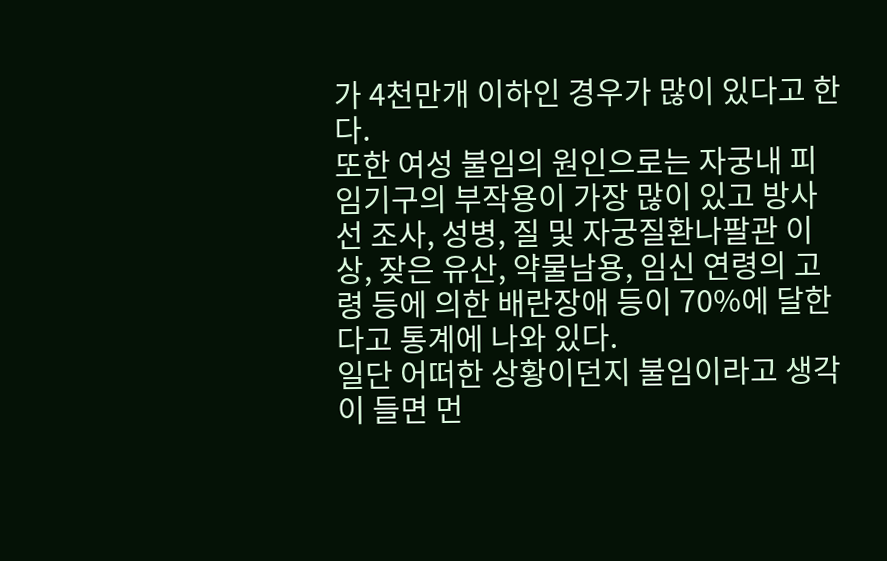가 4천만개 이하인 경우가 많이 있다고 한다.
또한 여성 불임의 원인으로는 자궁내 피임기구의 부작용이 가장 많이 있고 방사선 조사, 성병, 질 및 자궁질환나팔관 이상, 잦은 유산, 약물남용, 임신 연령의 고령 등에 의한 배란장애 등이 70%에 달한다고 통계에 나와 있다.
일단 어떠한 상황이던지 불임이라고 생각이 들면 먼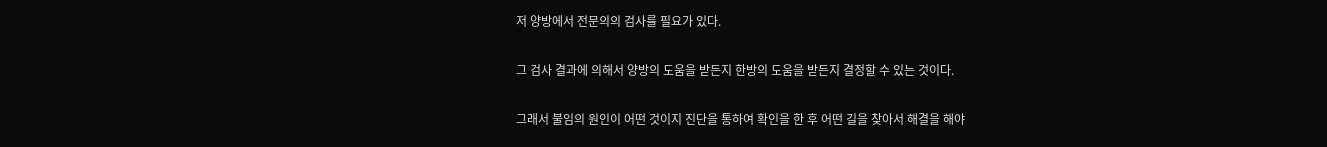저 양방에서 전문의의 검사를 필요가 있다.

그 검사 결과에 의해서 양방의 도움을 받든지 한방의 도움을 받든지 결정할 수 있는 것이다.

그래서 불임의 원인이 어떤 것이지 진단을 통하여 확인을 한 후 어떤 길을 찾아서 해결을 해야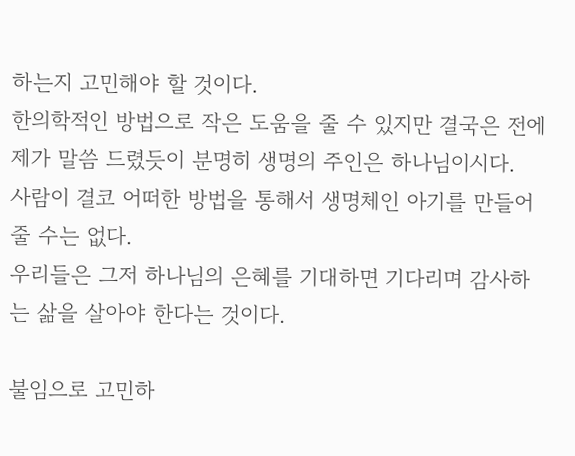하는지 고민해야 할 것이다.
한의학적인 방법으로 작은 도움을 줄 수 있지만 결국은 전에 제가 말씀 드렸듯이 분명히 생명의 주인은 하나님이시다.
사람이 결코 어떠한 방법을 통해서 생명체인 아기를 만들어 줄 수는 없다.
우리들은 그저 하나님의 은혜를 기대하면 기다리며 감사하는 삶을 살아야 한다는 것이다.

불임으로 고민하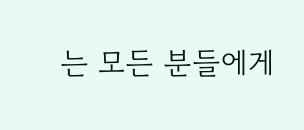는 모든 분들에게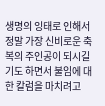생명의 잉태로 인해서 정말 가장 신비로운 축복의 주인공이 되시길 기도 하면서 불임에 대한 칼럼을 마치려고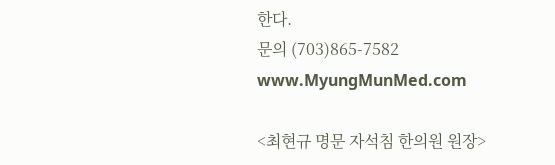한다.
문의 (703)865-7582
www.MyungMunMed.com

<최현규 명문 자석침 한의원 원장>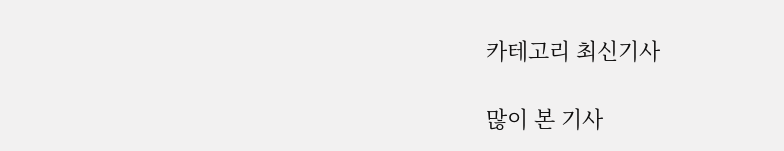카테고리 최신기사

많이 본 기사